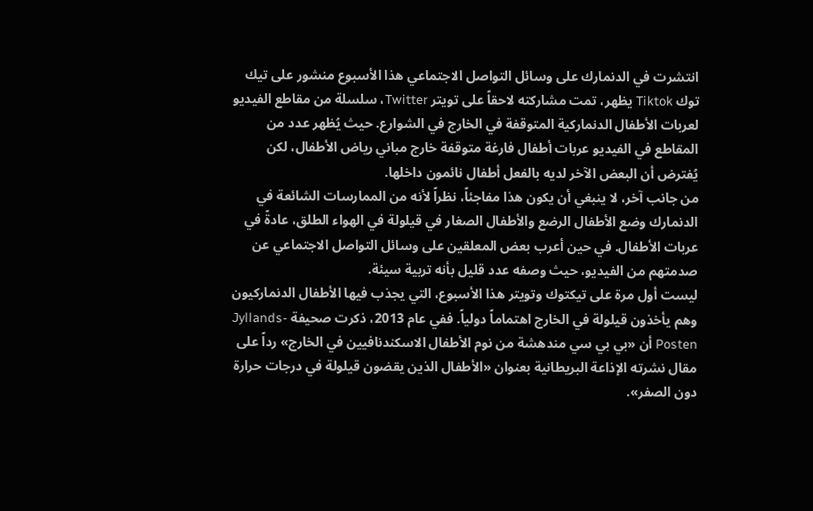انتشرت في الدنمارك على وسائل التواصل الاجتماعي هذا الأسبوع منشور على تيك توك Tiktok يظهر، تمت مشاركته لاحقاً على تويتر Twitter، سلسلة من مقاطع الفيديو لعربات الأطفال الدنماركية المتوقفة في الخارج في الشوارع. حيث يُظهر عدد من المقاطع في الفيديو عربات أطفال فارغة متوقفة خارج مباني رياض الأطفال، لكن يُفترض أن البعض الآخر لديه بالفعل أطفال نائمون داخلها.
من جانب آخر، لا ينبغي أن يكون هذا مفاجئاً، نظراً لأنه من الممارسات الشائعة في الدنمارك وضع الأطفال الرضع والأطفال الصغار في قيلولة في الهواء الطلق، عادةً في عربات الأطفال. في حين أعرب بعض المعلقين على وسائل التواصل الاجتماعي عن صدمتهم من الفيديو، حيث وصفه عدد قليل بأنه تربية سيئة.
ليست أول مرة على تيكتوك وتويتر هذا الأسبوع، التي يجذب فيها الأطفال الدنماركيون وهم يأخذون قيلولة في الخارج اهتماماً دولياً. ففي عام 2013، ذكرت صحيفة Jyllands-Posten أن «بي بي سي مندهشة من نوم الأطفال الاسكندنافيين في الخارج» رداً على مقال نشرته الإذاعة البريطانية بعنوان «الأطفال الذين يقضون قيلولة في درجات حرارة دون الصفر».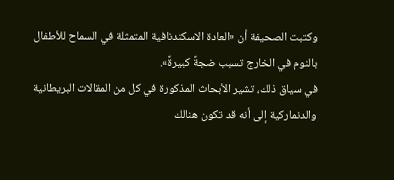وكتبت الصحيفة أن «العادة الاسكندنافية المتمثلة في السماح للأطفال بالنوم في الخارج تسبب ضجةً كبيرةً».
في سياق ذلك، تشير الأبحاث المذكورة في كل من المقالات البريطانية والدنماركية إلى أنه قد تكون هنالك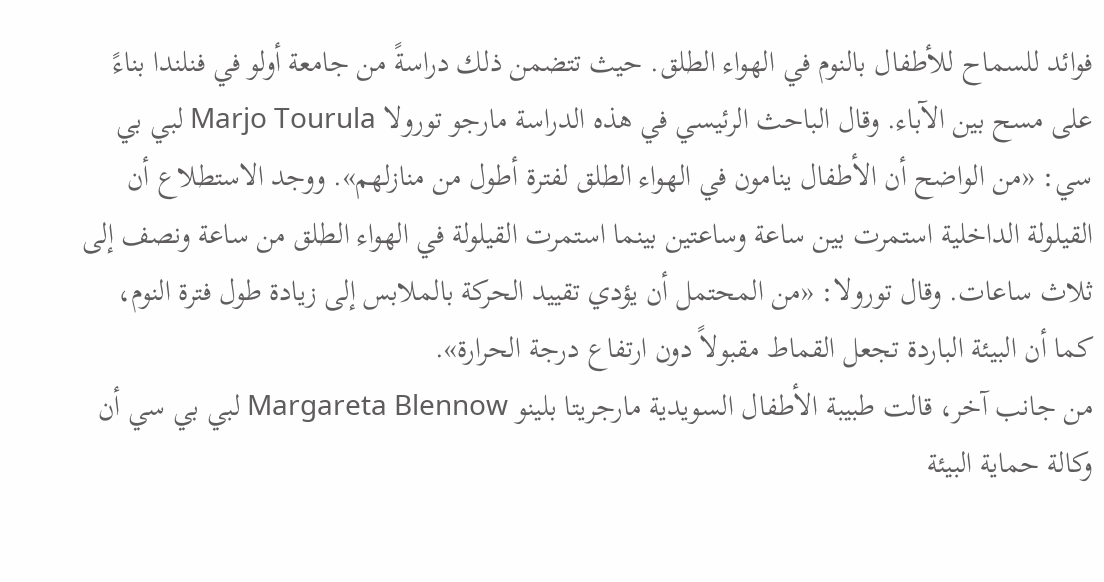فوائد للسماح للأطفال بالنوم في الهواء الطلق. حيث تتضمن ذلك دراسةً من جامعة أولو في فنلندا بناءً على مسح بين الآباء. وقال الباحث الرئيسي في هذه الدراسة مارجو تورولا Marjo Tourula لبي بي سي: «من الواضح أن الأطفال ينامون في الهواء الطلق لفترة أطول من منازلهم». ووجد الاستطلاع أن القيلولة الداخلية استمرت بين ساعة وساعتين بينما استمرت القيلولة في الهواء الطلق من ساعة ونصف إلى ثلاث ساعات. وقال تورولا: «من المحتمل أن يؤدي تقييد الحركة بالملابس إلى زيادة طول فترة النوم، كما أن البيئة الباردة تجعل القماط مقبولاً دون ارتفاع درجة الحرارة».
من جانب آخر، قالت طبيبة الأطفال السويدية مارجريتا بلينو Margareta Blennow لبي بي سي أن وكالة حماية البيئة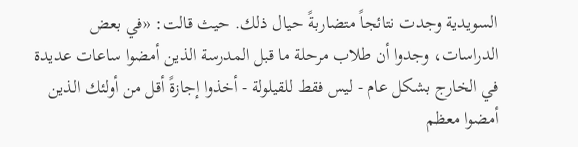السويدية وجدت نتائجاً متضاربةً حيال ذلك. حيث قالت: «في بعض الدراسات، وجدوا أن طلاب مرحلة ما قبل المدرسة الذين أمضوا ساعات عديدة في الخارج بشكل عام - ليس فقط للقيلولة - أخذوا إجازةً أقل من أولئك الذين أمضوا معظم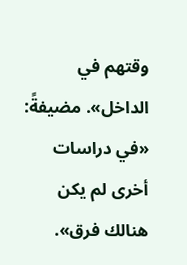وقتهم في الداخل». مضيفةً: «في دراسات أخرى لم يكن هنالك فرق».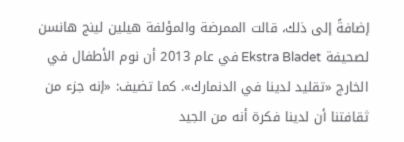إضافةً إلى ذلك، قالت الممرضة والمؤلفة هيلين لينج هانسن لصحيفة Ekstra Bladet في عام 2013 أن نوم الأطفال في الخارج «تقليد لدينا في الدنمارك». كما تضيف: «إنه جزء من ثقافتنا أن لدينا فكرة أنه من الجيد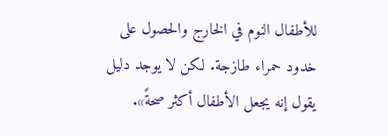للأطفال النوم في الخارج والحصول على خدود حمراء طازجة. لكن لا يوجد دليل يقول إنه يجعل الأطفال أكثر صحةً».